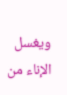ويغسل الإناء من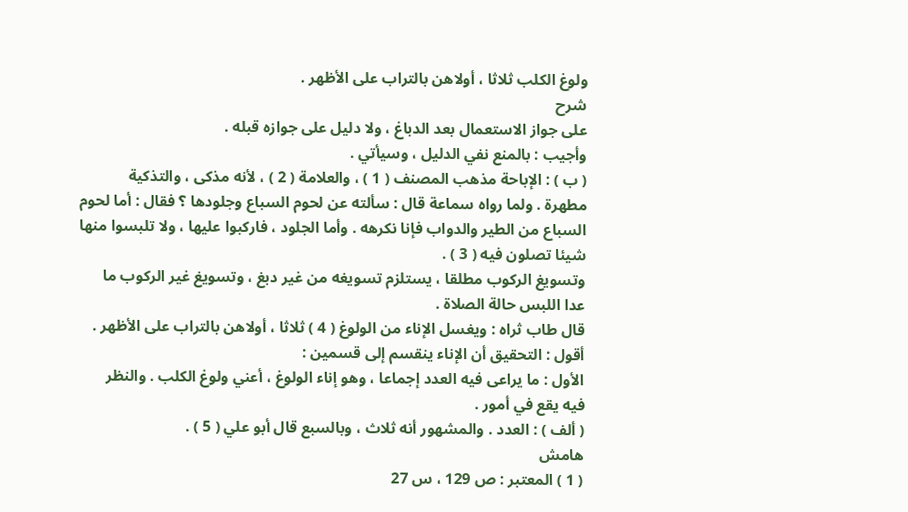ولوغ الكلب ثلاثا ، أولاهن بالتراب على الأظهر .
شرح
على جواز الاستعمال بعد الدباغ ، ولا دليل على جوازه قبله .
وأجيب : بالمنع نفي الدليل ، وسيأتي .
( ب ) : الإباحة مذهب المصنف ( 1 ) ، والعلامة ( 2 ) ، لأنه مذكى ، والتذكية
مطهرة . ولما رواه سماعة قال : سألته عن لحوم السباع وجلودها ؟ فقال : أما لحوم
السباع من الطير والدواب فإنا نكرهه . وأما الجلود ، فاركبوا عليها ، ولا تلبسوا منها
شيئا تصلون فيه ( 3 ) .
وتسويغ الركوب مطلقا ، يستلزم تسويغه من غير دبغ ، وتسويغ غير الركوب ما
عدا اللبس حالة الصلاة .
قال طاب ثراه : ويغسل الإناء من الولوغ ( 4 ) ثلاثا ، أولاهن بالتراب على الأظهر .
أقول : التحقيق أن الإناء ينقسم إلى قسمين :
الأول : ما يراعى فيه العدد إجماعا ، وهو إناء الولوغ ، أعني ولوغ الكلب . والنظر
فيه يقع في أمور .
( ألف ) : العدد . والمشهور أنه ثلاث ، وبالسبع قال أبو علي ( 5 ) .
هامش
( 1 ) المعتبر : ص 129 ، س 27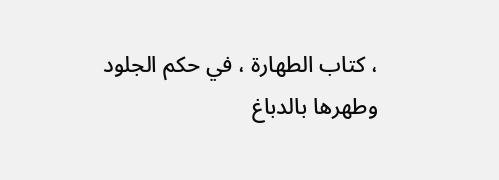، كتاب الطهارة ، في حكم الجلود وطهرها بالدباغ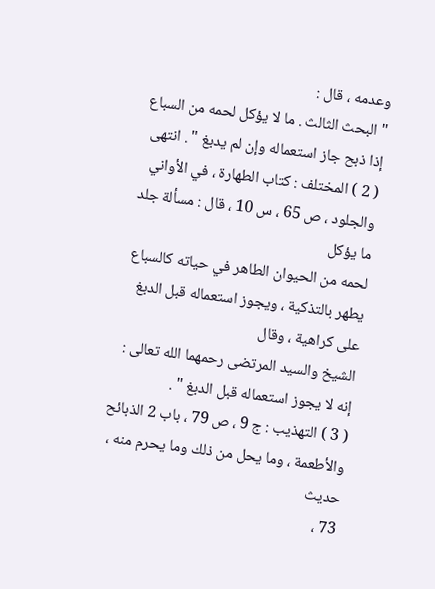وعدمه ، قال :
" البحث الثالث . ما لا يؤكل لحمه من السباع إذا ذبح جاز استعماله وإن لم يدبغ " . انتهى
( 2 ) المختلف : كتاب الطهارة ، في الأواني والجلود ، ص 65 ، س 10 ، قال : مسألة جلد ما يؤكل
لحمه من الحيوان الطاهر في حياته كالسباع يطهر بالتذكية ، ويجوز استعماله قبل الدبغ على كراهية ، وقال
الشيخ والسيد المرتضى رحمهما الله تعالى : إنه لا يجوز استعماله قبل الدبغ " .
( 3 ) التهذيب : ج 9 ، ص 79 ، باب 2 الذبائح والأطعمة ، وما يحل من ذلك وما يحرم منه ، حديث
73 ،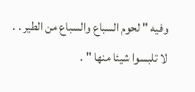وفيه " لحوم السباع والسباع من الطير . . لا تلبسوا شيئا منها " .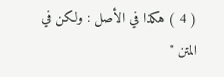( 4 ) هكذا في الأصل : ولكن في المتن "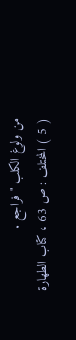من ولوغ الكلب " فراجع .
( 5 ) المختلف : ص 63 ، كتاب الطهارة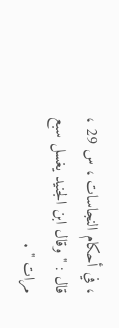، في أحكام النجاسات ، س 29 ، قال : " وقال ابن الجنيد يغسل سبع مرات " .